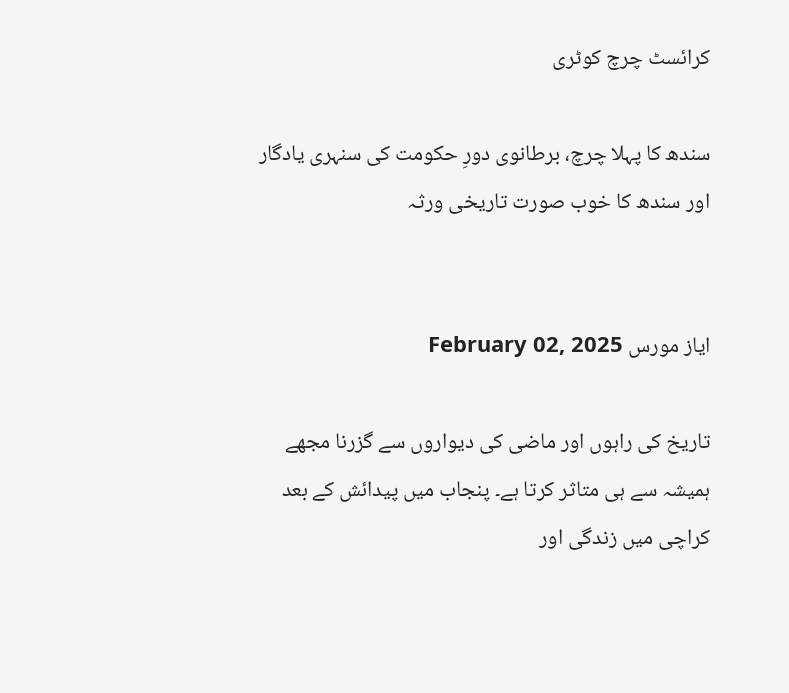کرائسٹ چرچ کوٹری

سندھ کا پہلا چرچ، برطانوی دورِ حکومت کی سنہری یادگار اور سندھ کا خوب صورت تاریخی ورثہ


ایاز مورس February 02, 2025

تاریخ کی راہوں اور ماضی کی دیواروں سے گزرنا مجھے ہمیشہ سے ہی متاثر کرتا ہے۔ پنجاب میں پیدائش کے بعد کراچی میں زندگی اور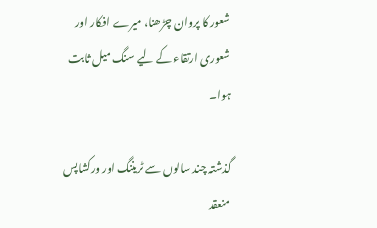شعور کا پروان چڑھنا، میرے افکار اور شعوری ارتقاء کے لیے سنگ میل ثابت ہوا۔

گذشتہ چند سالوں سے ٹریننگ اور ورکشاپس منعقد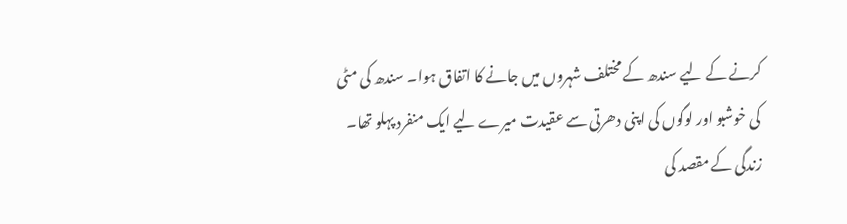کرنے کے لیے سندھ کے مختلف شہروں میں جانے کا اتفاق ہوا۔ سندھ کی مٹی کی خوشبو اور لوگوں کی اپنی دھرتی سے عقیدت میرے لیے ایک منفرد پہلو تھا۔ زندگی کے مقصد کی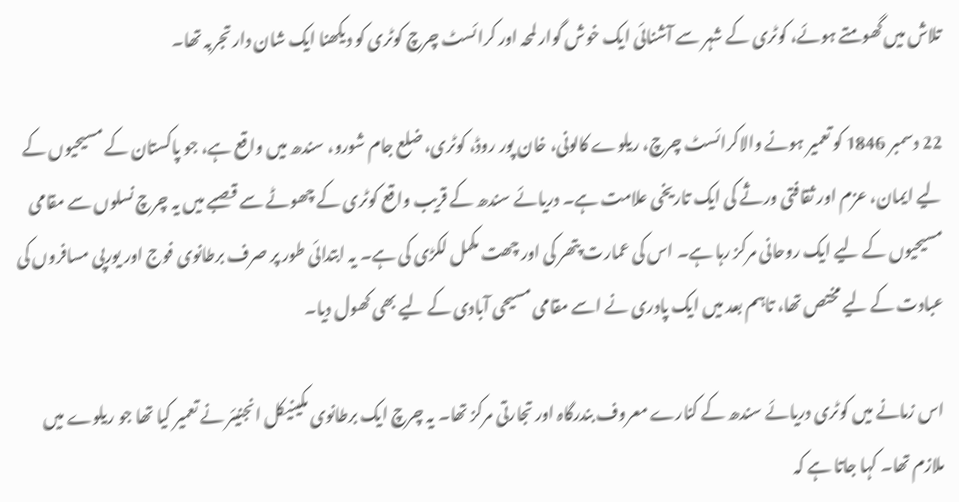تلاش میں گھومتے ہوئے، کوٹری کے شہر سے آشنائی ایک خوش گوار لمحہ اور کرائسٹ چرچ کوٹری کو دیکھنا ایک شان دار تجربہ تھا۔

22 دسمبر 1846 کو تعمیر ہونے والاکرائسٹ چرچ، ریلوے کالونی، خان پور روڈ، کوٹری، ضلع جام شورو، سندھ میں واقع ہے، جو پاکستان کے مسیحیوں کے لیے ایمان، عزم اور ثقافتی ورثے کی ایک تاریخی علامت ہے۔ دریائے سندھ کے قریب واقع کوٹری کے چھوٹے سے قصبے میں یہ چرچ نسلوں سے مقامی مسیحیوں کے لیے ایک روحانی مرکز رہا ہے۔ اس کی عمارت پتھر کی اور چھت مکمل لکڑی کی ہے۔ یہ ابتدائی طور پر صرف برطانوی فوج اور یورپی مسافروں کی عبادت کے لیے مختص تھا، تاہم بعد میں ایک پادری نے اسے مقامی مسیحی آبادی کے لیے بھی کھول دیا۔

اس زمانے میں کوٹری دریائے سندھ کے کنارے معروف بندرگاہ اور تجارتی مرکز تھا۔ یہ چرچ ایک برطانوی مکینیکل انجنیئر نے تعمیر کیا تھا جو ریلوے میں ملازم تھا۔ کہا جاتا ہے کہ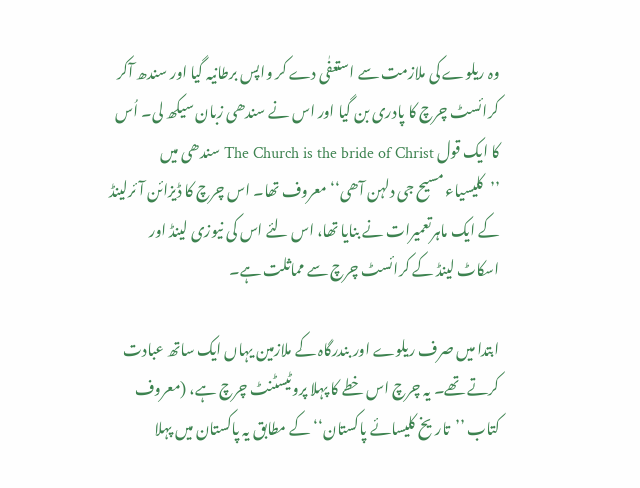وہ ریلوے کی ملازمت سے استعفٰی دے کر واپس برطانیہ گیا اور سندھ آکر کرائسٹ چرچ کا پادری بن گیا اور اس نے سندھی زبان سیکھ لی۔ اُس کا ایک قول The Church is the bride of Christ سندھی میں ’’کلیسیاء مسیح جی دلہن آھی‘‘ معروف تھا۔ اس چرچ کا ڈیزائن آئرلینڈ کے ایک ماہرتعمیرات نے بنایا تھا، اس لئے اس کی نیوزی لینڈ اور اسکاٹ لینڈ کے کرائسٹ چرچ سے مماثلت ہے۔

ابتدا میں صرف ریلوے اور بندرگاہ کے ملازمین یہاں ایک ساتھ عبادت کرتے تھے۔ یہ چرچ اس خطے کا پہلا پروٹیسٹنٹ چرچ ہے، (معروف کتاب ’’تاریخ کلیسائے پاکستان‘‘ کے مطابق یہ پاکستان میں پہلا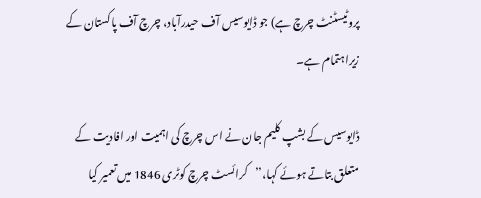پروٹیسٹنٹ چرچ ہے) جو ڈایوسیس آف حیدرآباد، چرچ آف پاکستان کے زیراہتمام ہے۔

ڈایوسیس کے بشپ کلیم جان نے اس چرچ کی اہمیت اور افادیت کے متعلق بتاتے ہوئے کہا،’’کرائسٹ چرچ کوٹری 1846 میں تعمیر کیا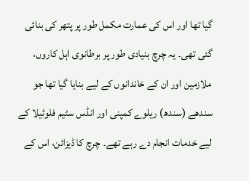گیا تھا اور اس کی عمارت مکمل طور پر پتھر کی بنائی گئی تھی۔ یہ چرچ بنیادی طور پر برطانوی اہل کاروں، ملازمین اور ان کے خاندانوں کے لیے بنایا گیا تھا جو سندھے (سندھ) ریلوے کمپنی اور انڈس سٹیم فلوٹیلا کے لیے خدمات انجام دے رہے تھے۔ چرچ کا ڈیزائن، اس کے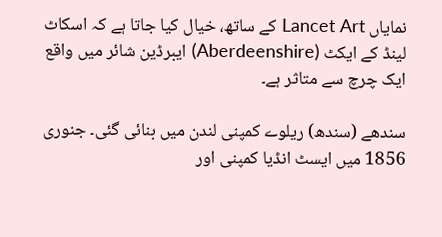نمایاں Lancet Art کے ساتھ، خیال کیا جاتا ہے کہ اسکاٹ لینڈ کے ایکٹ (Aberdeenshire) ایبرڈین شائر میں واقع ایک چرچ سے متاثر ہے۔

سندھے (سندھ) ریلوے کمپنی لندن میں بنائی گئی۔ جنوری 1856 میں ایسٹ انڈیا کمپنی اور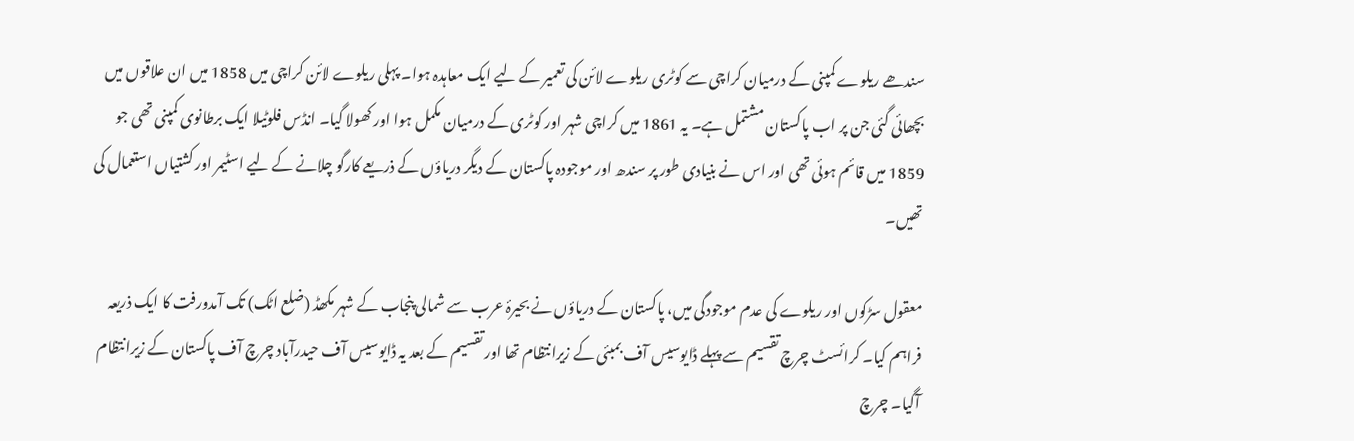سندھے ریلوے کمپنی کے درمیان کراچی سے کوٹری ریلوے لائن کی تعمیر کے لیے ایک معاہدہ ہوا۔ پہلی ریلوے لائن کراچی میں 1858 میں ان علاقوں میں بچھائی گئی جن پر اب پاکستان مشتمل ہے۔ یہ 1861 میں کراچی شہر اور کوٹری کے درمیان مکمل ہوا اور کھولا گیا۔ انڈس فلوٹیلا ایک برطانوی کمپنی تھی جو 1859 میں قائم ہوئی تھی اور اس نے بنیادی طور پر سندھ اور موجودہ پاکستان کے دیگر دریاؤں کے ذریعے کارگو چلانے کے لیے اسٹیمر اور کشتیاں استعمال کی تھیں۔

معقول سڑکوں اور ریلوے کی عدم موجودگی میں، پاکستان کے دریاؤں نے بحیرۂ عرب سے شمالی پنجاب کے شہر مکھڈ (ضلع اٹک) تک آمدورفت کا ایک ذریعہ فراہم کیا۔ کرائسٹ چرچ تقسیم سے پہلے ڈایوسیس آف بمبئی کے زیرانتظام تھا اور تقسیم کے بعد یہ ڈایوسیس آف حیدرآباد چرچ آف پاکستان کے زیرانتظام آگیا۔ چرچ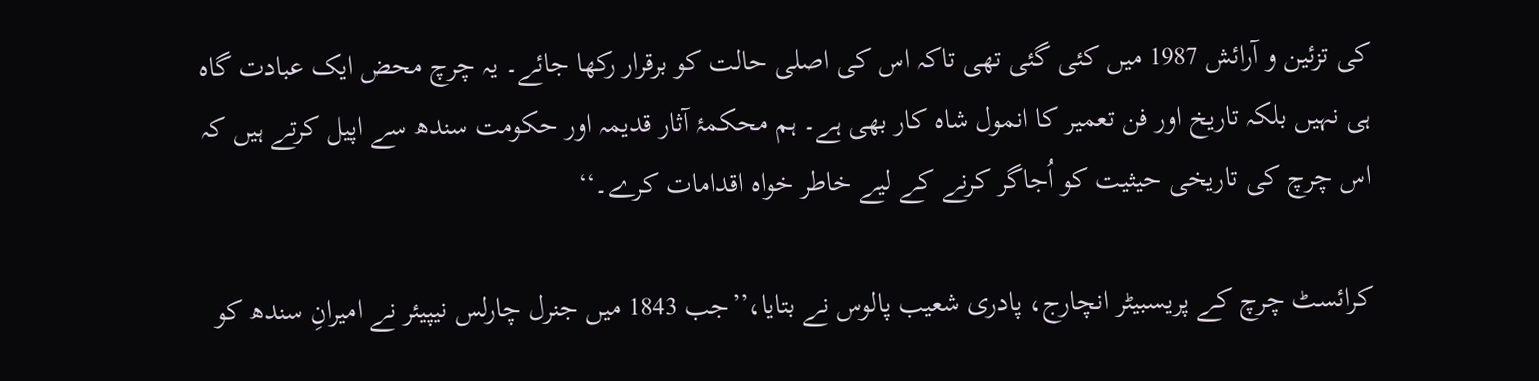کی تزئین و آرائش 1987 میں کئی گئی تھی تاکہ اس کی اصلی حالت کو برقرار رکھا جائے۔ یہ چرچ محض ایک عبادت گاہ ہی نہیں بلکہ تاریخ اور فن تعمیر کا انمول شاہ کار بھی ہے۔ ہم محکمۂ آثار قدیمہ اور حکومت سندھ سے اپیل کرتے ہیں کہ اس چرچ کی تاریخی حیثیت کو اُجاگر کرنے کے لیے خاطر خواہ اقدامات کرے۔‘‘

کرائسٹ چرچ کے پریسبیٹر انچارج، پادری شعیب پالوس نے بتایا،’’جب 1843 میں جنرل چارلس نیپیئر نے امیرانِ سندھ کو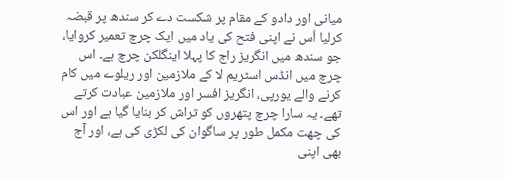میانی اور دادو کے مقام پر شکست دے کر سندھ پر قبضہ کرلیا اُس نے اپنی فتح کی یاد میں ایک چرچ تعمیر کروایا، جو سندھ میں انگریز راج کا پہلا اینگلکن چرچ ہے۔ اس چرچ میں انڈس اسٹریم لا کے ملازمین اور ریلوے میں کام کرنے والے یورپی، انگریز افسر اور ملازمین عبادت کرتے تھے۔ یہ سارا چرچ پتھروں کو تراش کر بنایا گیا ہے اور اس کی چھت مکمل طور پر ساگوان کی لکڑی کی ہے، اور آج بھی اپنی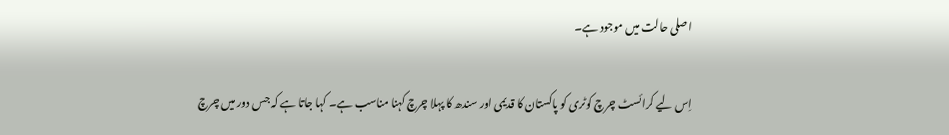اصلی حالت میں موجود ہے۔

اِس لیے کرائسٹ چرچ کوٹری کو پاکستان کا قدیمی اور سندھ کا پہلا چرچ کہنا مناسب ہے۔ کہا جاتا ہے کہ جس دور میں چرچ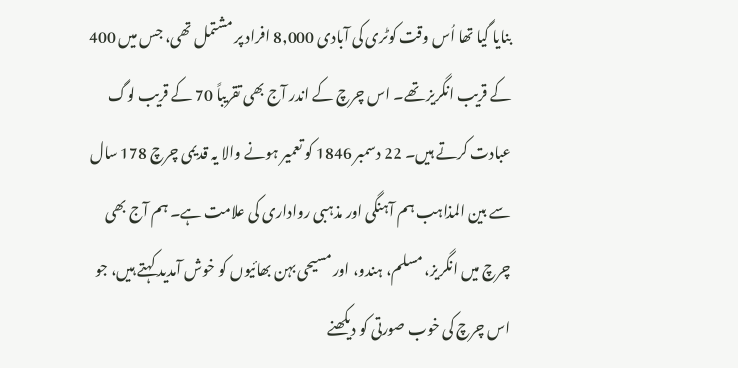بنایا گیا تھا اُس وقت کوٹری کی آبادی 8,000 افراد پر مشتمل تھی، جس میں 400 کے قریب انگریز تھے۔ اس چرچ کے اندر آج بھی تقریباً 70 کے قریب لوگ عبادت کرتے ہیں۔ 22 دسمبر 1846 کو تعمیر ہونے والا یہ قدیمی چرچ 178 سال سے بین المذاہب ہم آہنگی اور مذہبی رواداری کی علامت ہے۔ ہم آج بھی چرچ میں انگریز، مسلم، ہندو، اور مسیحی بہن بھائیوں کو خوش آمدید کہتے ہیں، جو اس چرچ کی خوب صورتی کو دیکھنے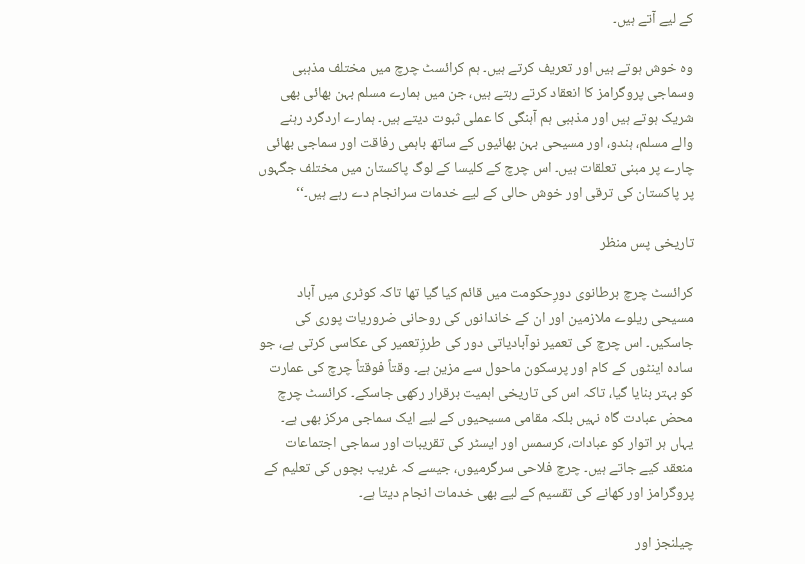کے لیے آتے ہیں۔

وہ خوش ہوتے ہیں اور تعریف کرتے ہیں۔ ہم کرائسٹ چرچ میں مختلف مذہبی وسماجی پروگرامز کا انعقاد کرتے رہتے ہیں، جن میں ہمارے مسلم بہن بھائی بھی شریک ہوتے ہیں اور مذہبی ہم آہنگی کا عملی ثبوت دیتے ہیں۔ ہمارے اردگرد رہنے والے مسلم، ہندو، اور مسیحی بہن بھائیوں کے ساتھ باہمی رفاقت اور سماجی بھائی چارے پر مبنی تعلقات ہیں۔ اس چرچ کے کلیسا کے لوگ پاکستان میں مختلف جگہوں پر پاکستان کی ترقی اور خوش حالی کے لیے خدمات سرانجام دے رہے ہیں۔‘‘

تاریخی پس منظر

کرائسٹ چرچ برطانوی دورِحکومت میں قائم کیا گیا تھا تاکہ کوٹری میں آباد مسیحی ریلوے ملازمین اور ان کے خاندانوں کی روحانی ضروریات پوری کی جاسکیں۔ اس چرچ کی تعمیر نوآبادیاتی دور کی طرزِتعمیر کی عکاسی کرتی ہے، جو سادہ اینٹوں کے کام اور پرسکون ماحول سے مزین ہے۔ وقتاً فوقتاً چرچ کی عمارت کو بہتر بنایا گیا، تاکہ اس کی تاریخی اہمیت برقرار رکھی جاسکے۔ کرائسٹ چرچ محض عبادت گاہ نہیں بلکہ مقامی مسیحیوں کے لیے ایک سماجی مرکز بھی ہے۔ یہاں ہر اتوار کو عبادات، کرسمس اور ایسٹر کی تقریبات اور سماجی اجتماعات منعقد کیے جاتے ہیں۔ چرچ فلاحی سرگرمیوں، جیسے کہ غریب بچوں کی تعلیم کے پروگرامز اور کھانے کی تقسیم کے لیے بھی خدمات انجام دیتا ہے۔

چیلنجز اور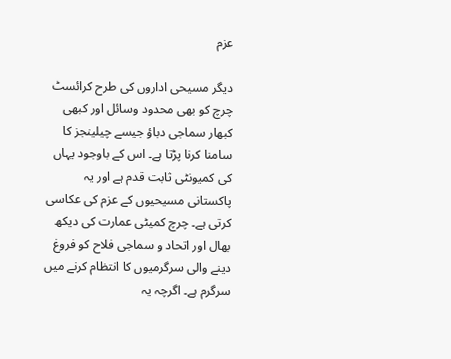عزم

دیگر مسیحی اداروں کی طرح کرائسٹ چرچ کو بھی محدود وسائل اور کبھی کبھار سماجی دباؤ جیسے چیلینجز کا سامنا کرنا پڑتا ہے۔ اس کے باوجود یہاں کی کمیونٹی ثابت قدم ہے اور یہ پاکستانی مسیحیوں کے عزم کی عکاسی کرتی ہے۔ چرچ کمیٹی عمارت کی دیکھ بھال اور اتحاد و سماجی فلاح کو فروغ دینے والی سرگرمیوں کا انتظام کرنے میں سرگرم ہے۔ اگرچہ یہ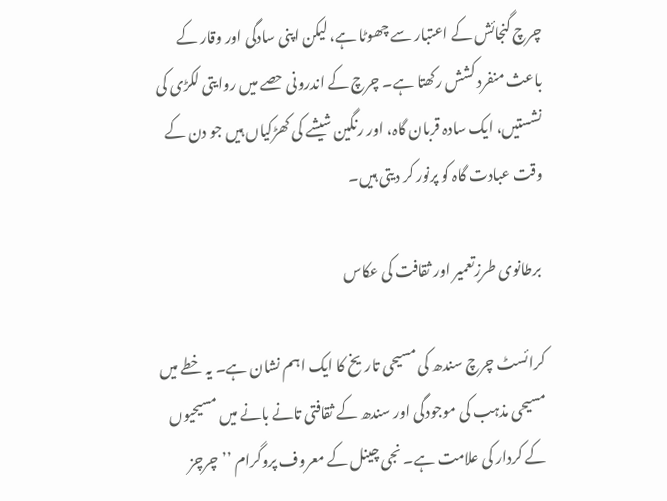چرچ گنجائش کے اعتبار سے چھوٹا ہے، لیکن اپنی سادگی اور وقار کے باعث منفرد کشش رکھتا ہے۔ چرچ کے اندرونی حصے میں روایتی لکڑی کی نشستیں، ایک سادہ قربان گاہ، اور رنگین شیشے کی کھڑکیاں ہیں جو دن کے وقت عبادت گاہ کو پرنور کر دیتی ہیں۔

 برطانوی طرزِتعمیر اور ثقافت کی عکاس

کرائسٹ چرچ سندھ کی مسیحی تاریخ کا ایک اہم نشان ہے۔ یہ خطے میں مسیحی مذہب کی موجودگی اور سندھ کے ثقافتی تانے بانے میں مسیحیوں کے کردار کی علامت ہے۔ نجی چینل کے معروف پروگرام ’’چرچز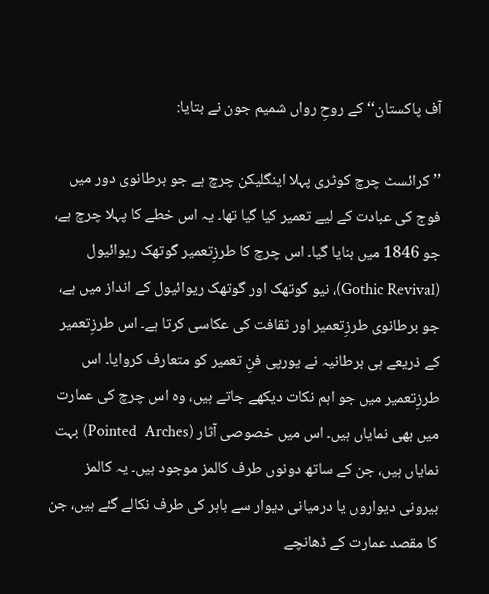آف پاکستان‘‘کے روحِ رواں شمیم جون نے بتایا:

’’کرائسٹ چرچ کوٹری پہلا اینگلیکن چرچ ہے جو برطانوی دور میں فوج کی عبادت کے لیے تعمیر کیا گیا تھا۔ یہ اس خطے کا پہلا چرچ ہے، جو 1846 میں بنایا گیا۔ اس چرچ کا طرزِتعمیر گوتھک ریوائیول (Gothic Revival)، نیو گوتھک اور گوتھک ریوائیول کے انداز میں ہے، جو برطانوی طرزِتعمیر اور ثقافت کی عکاسی کرتا ہے۔ اس طرزِتعمیر کے ذریعے ہی برطانیہ نے یورپی فنِ تعمیر کو متعارف کروایا۔ اس طرزِتعمیر میں جو اہم نکات دیکھے جاتے ہیں، وہ اس چرچ کی عمارت میں بھی نمایاں ہیں۔ اس میں خصوصی آثار (Pointed  Arches) بہت نمایاں ہیں، جن کے ساتھ دونوں طرف کالمز موجود ہیں۔ یہ کالمز بیرونی دیواروں یا درمیانی دیوار سے باہر کی طرف نکالے گئے ہیں، جن کا مقصد عمارت کے ڈھانچے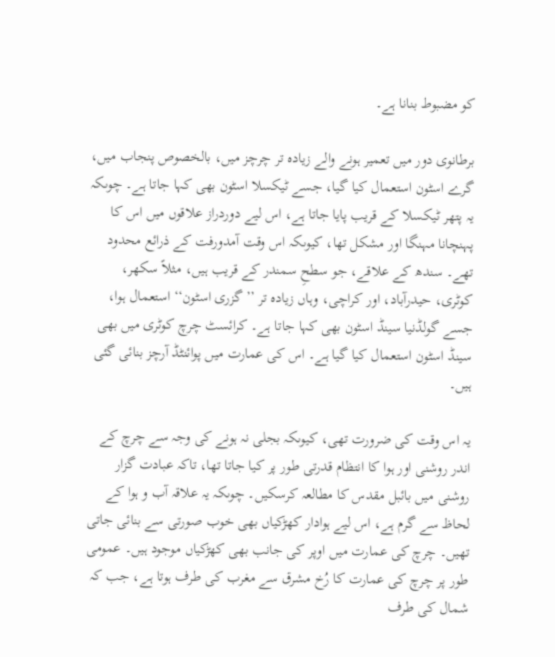کو مضبوط بنانا ہے۔

برطانوی دور میں تعمیر ہونے والے زیادہ تر چرچز میں، بالخصوص پنجاب میں، گرے اسٹون استعمال کیا گیا، جسے ٹیکسلا اسٹون بھی کہا جاتا ہے۔ چوںکہ یہ پتھر ٹیکسلا کے قریب پایا جاتا ہے، اس لیے دوردراز علاقوں میں اس کا پہنچانا مہنگا اور مشکل تھا، کیوںکہ اس وقت آمدورفت کے ذرائع محدود تھے۔ سندھ کے علاقے، جو سطحِ سمندر کے قریب ہیں، مثلاً سکھر، کوٹری، حیدرآباد، اور کراچی، وہاں زیادہ تر ’’گزری اسٹون‘‘ استعمال ہوا، جسے گولڈنیا سینڈ اسٹون بھی کہا جاتا ہے۔ کرائسٹ چرچ کوٹری میں بھی سینڈ اسٹون استعمال کیا گیا ہے۔ اس کی عمارت میں پوائنٹڈ آرچز بنائی گئی ہیں۔

یہ اس وقت کی ضرورت تھی، کیوںکہ بجلی نہ ہونے کی وجہ سے چرچ کے اندر روشنی اور ہوا کا انتظام قدرتی طور پر کیا جاتا تھا، تاکہ عبادت گزار روشنی میں بائبل مقدس کا مطالعہ کرسکیں۔ چوںکہ یہ علاقہ آب و ہوا کے لحاظ سے گرم ہے، اس لیے ہوادار کھڑکیاں بھی خوب صورتی سے بنائی جاتی تھیں۔ چرچ کی عمارت میں اوپر کی جانب بھی کھڑکیاں موجود ہیں۔ عمومی طور پر چرچ کی عمارت کا رُخ مشرق سے مغرب کی طرف ہوتا ہے، جب کہ شمال کی طرف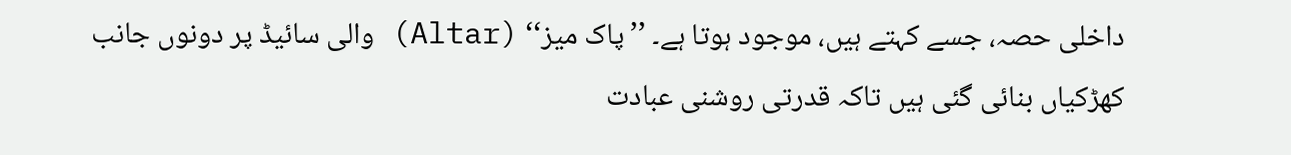داخلی حصہ، جسے کہتے ہیں، موجود ہوتا ہے۔ ’’پاک میز‘‘ (Altar) والی سائیڈ پر دونوں جانب کھڑکیاں بنائی گئی ہیں تاکہ قدرتی روشنی عبادت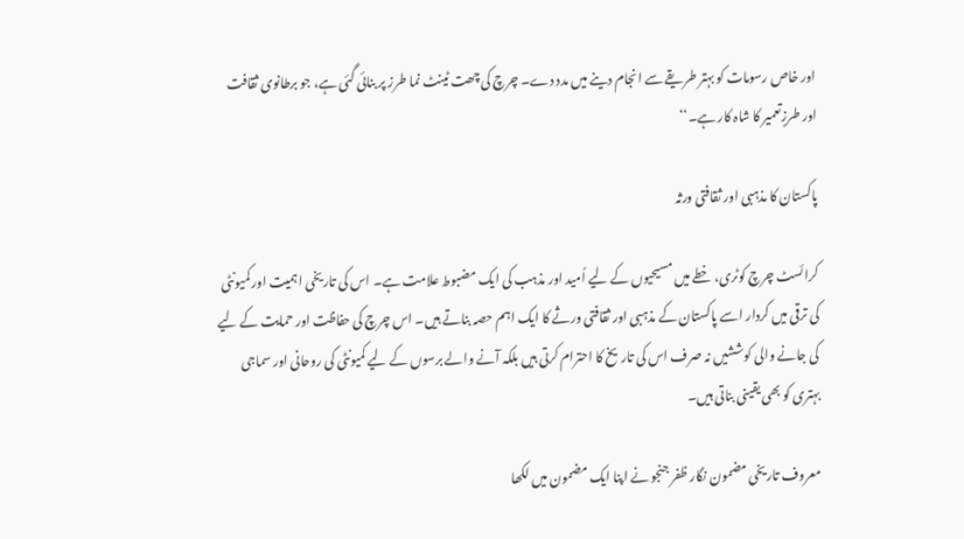اور خاص رسومات کو بہتر طریقے سے انجام دینے میں مدد دے۔ چرچ کی چھت ٹینٹ نما طرز پر بنائی گئی ہے، جو برطانوی ثقافت اور طرزِتعمیر کا شاہ کار ہے۔‘‘

پاکستان کا مذہبی اور ثقافتی ورثہ

کرائسٹ چرچ کوٹری، خطے میں مسیحیوں کے لیے اُمید اور مذہب کی ایک مضبوط علامت ہے۔ اس کی تاریخی اہمیت اور کمیونٹی کی ترقی میں کردار اسے پاکستان کے مذہبی اور ثقافتی ورثے کا ایک اہم حصہ بناتے ہیں۔ اس چرچ کی حفاظت اور حمایت کے لیے کی جانے والی کوششیں نہ صرف اس کی تاریخ کا احترام کرتی ہیں بلکہ آنے والے برسوں کے لیے کمیونٹی کی روحانی اور سماجی بہتری کو بھی یقینی بناتی ہیں۔

معروف تاریخی مضمون نگار ظفر جنجو نے اپنا ایک مضمون میں لکھا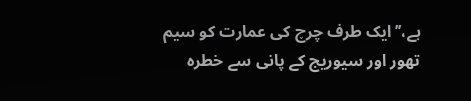ہے،’’ایک طرف چرچ کی عمارت کو سیم تھور اور سیوریج کے پانی سے خطرہ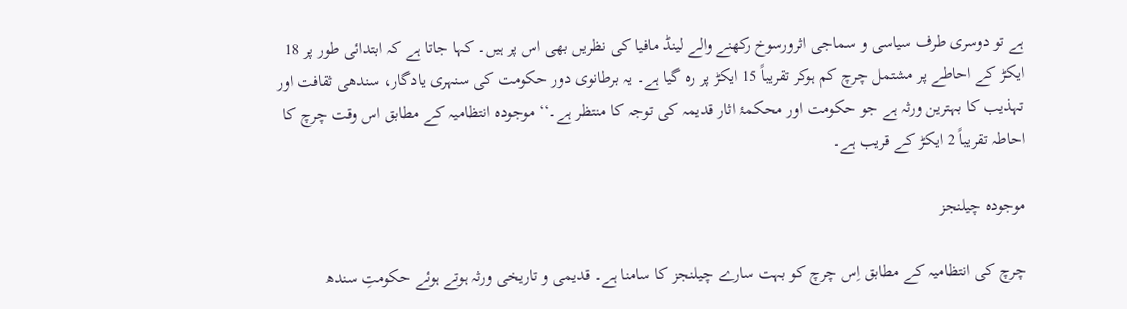ہے تو دوسری طرف سیاسی و سماجی اثرورسوخ رکھنے والے لینڈ مافیا کی نظریں بھی اس پر ہیں۔ کہا جاتا ہے کہ ابتدائی طور پر 18 ایکڑ کے احاطے پر مشتمل چرچ کم ہوکر تقریباً 15 ایکڑ پر رہ گیا ہے۔ یہ برطانوی دور حکومت کی سنہری یادگار، سندھی ثقافت اور تہذیب کا بہترین ورثہ ہے جو حکومت اور محکمۂ اثار قدیمہ کی توجہ کا منتظر ہے۔‘‘ موجودہ انتظامیہ کے مطابق اس وقت چرچ کا احاطہ تقریباً 2 ایکڑ کے قریب ہے۔

موجودہ چیلنجز

چرچ کی انتظامیہ کے مطابق اِس چرچ کو بہت سارے چیلنجز کا سامنا ہے۔ قدیمی و تاریخی ورثہ ہوتے ہوئے حکومتِ سندھ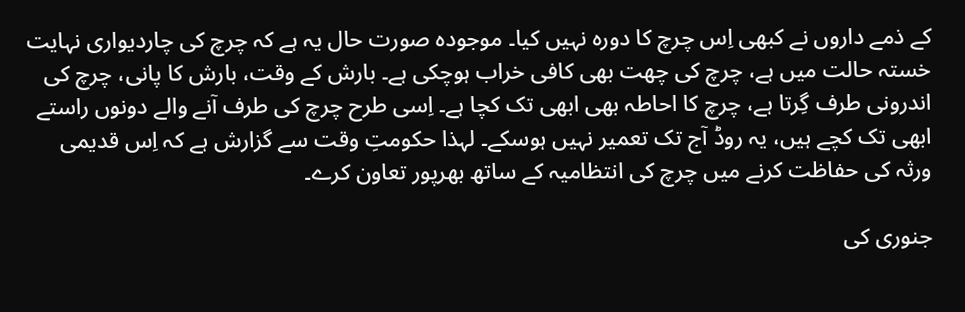کے ذمے داروں نے کبھی اِس چرچ کا دورہ نہیں کیا۔ موجودہ صورت حال یہ ہے کہ چرچ کی چاردیواری نہایت خستہ حالت میں ہے، چرچ کی چھت بھی کافی خراب ہوچکی ہے۔ بارش کے وقت، بارش کا پانی، چرچ کی اندرونی طرف گِرتا ہے، چرچ کا احاطہ بھی ابھی تک کچا ہے۔ اِسی طرح چرچ کی طرف آنے والے دونوں راستے ابھی تک کچے ہیں، یہ روڈ آج تک تعمیر نہیں ہوسکے۔ لہذا حکومتِ وقت سے گزارش ہے کہ اِس قدیمی ورثہ کی حفاظت کرنے میں چرچ کی انتظامیہ کے ساتھ بھرپور تعاون کرے۔

جنوری کی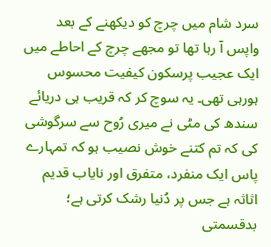سرد شام میں چرچ کو دیکھنے کے بعد واپس آ رہا تھا تو مجھے چرچ کے احاطے میں ایک عجیب پرسکون کیفیت محسوس ہورہی تھی۔ یہ سوچ کر کہ قریب ہی دریائے سندھ کی مٹی نے میری رُوح سے سرگوشی کی کہ تم کتنے خوش نصیب ہو کہ تمہارے پاس ایک منفرد، متفرق اور نایاب قدیم اثاثہ ہے جس پر دُنیا رشک کرتی ہے؛ بدقسمتی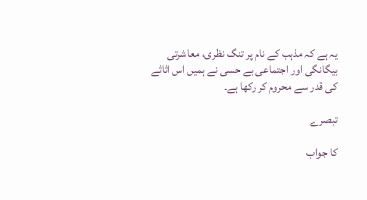یہ ہے کہ مذہب کے نام پر تنگ نظری، معاشرتی بیگانگی اور اجتماعی بے حسی نے ہمیں اس اثاثے کی قدر سے محروم کر رکھا ہے۔

تبصرے

کا جواب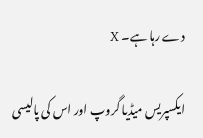دے رہا ہے۔ X

ایکسپریس میڈیا گروپ اور اس کی پالیسی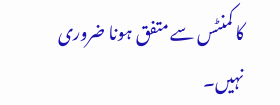کا کمنٹس سے متفق ہونا ضروری نہیں۔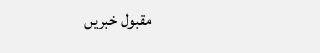مقبول خبریں